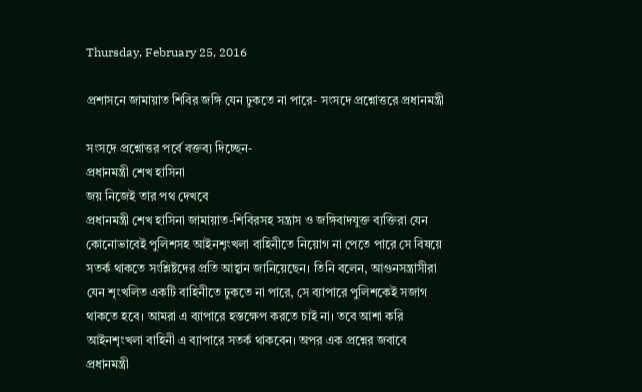Thursday, February 25, 2016

প্রশাসনে জামায়াত শিবির জঙ্গি যেন ঢুকতে না পারে- সংসদে প্রশ্নোত্তরে প্রধানমন্ত্রী

সংসদে প্রশ্নোত্তর পর্বে বক্তব্য দিচ্ছেন-
প্রধানমন্ত্রী শেখ হাসিনা
জয় নিজেই তার পথ দেখবে
প্রধানমন্ত্রী শেখ হাসিনা জামায়াত-শিবিরসহ সন্ত্রাস ও জঙ্গিবাদযুক্ত ব্যক্তিরা যেন কোনোভাবেই পুলিশসহ আইনশৃংখলা বাহিনীতে নিয়োগ না পেতে পারে সে বিষয়ে সতর্ক থাকতে সংশ্লিষ্টদের প্রতি আহ্বান জানিয়েছেন। তিনি বলেন, আগুনসন্ত্রাসীরা যেন শৃংখলিত একটি বাহিনীতে ঢুকতে না পারে, সে ব্যাপারে পুলিশকেই সজাগ থাকতে হবে। আমরা এ ব্যাপারে হস্তক্ষেপ করতে চাই না। তবে আশা করি আইনশৃংখলা বাহিনী এ ব্যাপারে সতর্ক থাকবেন। অপর এক প্রশ্নের জবাবে প্রধানমন্ত্রী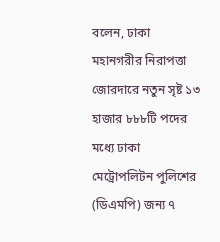বলেন, ঢাকা মহানগরীর নিরাপত্তা জোরদারে নতুন সৃষ্ট ১৩ হাজার ৮৮৮টি পদের মধ্যে ঢাকা মেট্রোপলিটন পুলিশের (ডিএমপি) জন্য ৭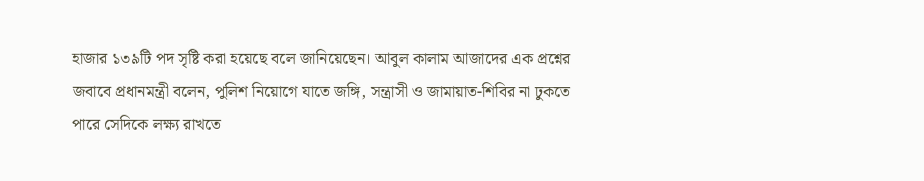হাজার ১৩৯টি পদ সৃষ্টি করা হয়েছে বলে জানিয়েছেন। আবুল কালাম আজাদের এক প্রশ্নের জবাবে প্রধানমন্ত্রী বলেন, পুলিশ নিয়োগে যাতে জঙ্গি, সন্ত্রাসী ও জামায়াত-শিবির না ঢুকতে পারে সেদিকে লক্ষ্য রাখতে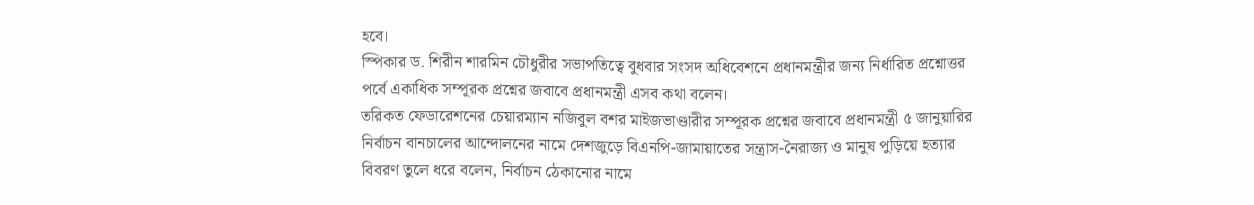হবে।
স্পিকার ড. শিরীন শারমিন চৌধুরীর সভাপতিত্বে বুধবার সংসদ অধিবেশনে প্রধানমন্ত্রীর জন্য নির্ধারিত প্রশ্নোত্তর পর্বে একাধিক সম্পূরক প্রশ্নের জবাবে প্রধানমন্ত্রী এসব কথা বলেন।
তরিকত ফেডারেশনের চেয়ারম্যান নজিবুল বশর মাইজভাণ্ডারীর সম্পূরক প্রশ্নের জবাবে প্রধানমন্ত্রী ৫ জানুয়ারির নির্বাচন বানচালের আন্দোলনের নামে দেশজুড়ে বিএনপি-জামায়াতের সন্ত্রাস-নৈরাজ্য ও মানুষ পুড়িয়ে হত্যার বিবরণ তুলে ধরে বলেন, নির্বাচন ঠেকানোর নামে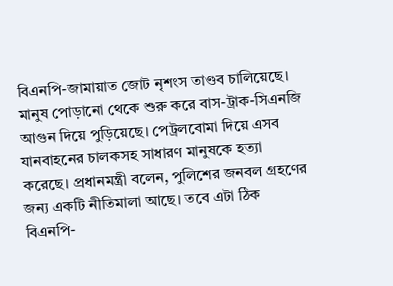বিএনপি-জামায়াত জোট নৃশংস তাণ্ডব চালিয়েছে। মানুষ পোড়ানো থেকে শুরু করে বাস-ট্রাক-সিএনজি আগুন দিয়ে পুড়িয়েছে। পেট্রলবোমা দিয়ে এসব যানবাহনের চালকসহ সাধারণ মানুষকে হত্যা করেছে। প্রধানমন্ত্রী বলেন, পুলিশের জনবল গ্রহণের জন্য একটি নীতিমালা আছে। তবে এটা ঠিক বিএনপি-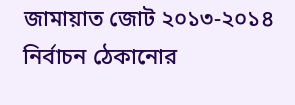জামায়াত জোট ২০১৩-২০১৪ নির্বাচন ঠেকানোর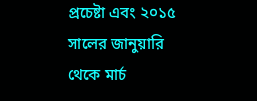প্রচেষ্টা এবং ২০১৫ সালের জানুয়ারি থেকে মার্চ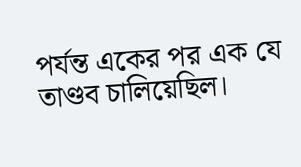পর্যন্ত একের পর এক যে তাণ্ডব চালিয়েছিল।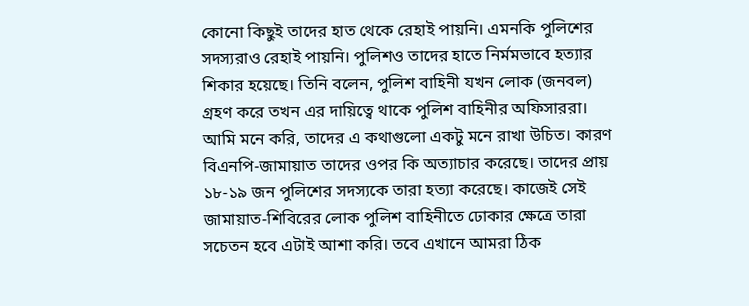কোনো কিছুই তাদের হাত থেকে রেহাই পায়নি। এমনকি পুলিশের সদস্যরাও রেহাই পায়নি। পুলিশও তাদের হাতে নির্মমভাবে হত্যার শিকার হয়েছে। তিনি বলেন, পুলিশ বাহিনী যখন লোক (জনবল) গ্রহণ করে তখন এর দায়িত্বে থাকে পুলিশ বাহিনীর অফিসাররা। আমি মনে করি, তাদের এ কথাগুলো একটু মনে রাখা উচিত। কারণ বিএনপি-জামায়াত তাদের ওপর কি অত্যাচার করেছে। তাদের প্রায় ১৮-১৯ জন পুলিশের সদস্যকে তারা হত্যা করেছে। কাজেই সেই জামায়াত-শিবিরের লোক পুলিশ বাহিনীতে ঢোকার ক্ষেত্রে তারা সচেতন হবে এটাই আশা করি। তবে এখানে আমরা ঠিক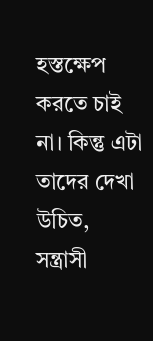হস্তক্ষেপ করতে চাই না। কিন্তু এটা তাদের দেখা উচিত, সন্ত্রাসী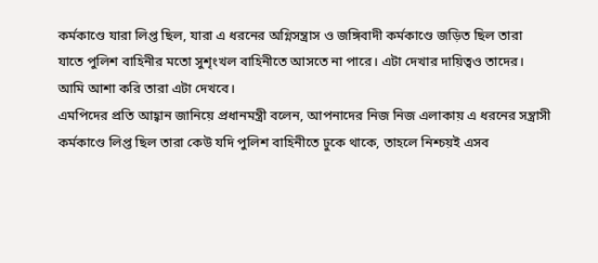কর্মকাণ্ডে যারা লিপ্ত ছিল, যারা এ ধরনের অগ্নিসন্ত্রাস ও জঙ্গিবাদী কর্মকাণ্ডে জড়িত ছিল তারা যাতে পুলিশ বাহিনীর মতো সুশৃংখল বাহিনীতে আসতে না পারে। এটা দেখার দায়িত্বও তাদের। আমি আশা করি তারা এটা দেখবে।
এমপিদের প্রতি আহ্বান জানিয়ে প্রধানমন্ত্রী বলেন, আপনাদের নিজ নিজ এলাকায় এ ধরনের সন্ত্রাসী কর্মকাণ্ডে লিপ্ত ছিল তারা কেউ যদি পুলিশ বাহিনীতে ঢুকে থাকে, তাহলে নিশ্চয়ই এসব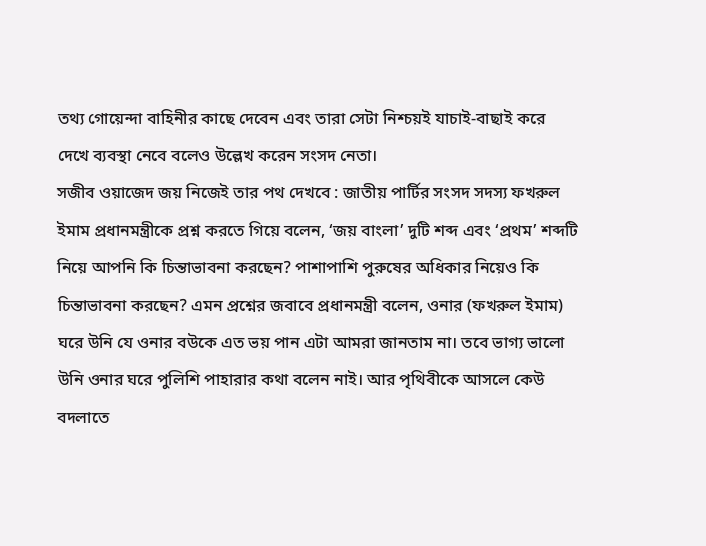তথ্য গোয়েন্দা বাহিনীর কাছে দেবেন এবং তারা সেটা নিশ্চয়ই যাচাই-বাছাই করে দেখে ব্যবস্থা নেবে বলেও উল্লেখ করেন সংসদ নেতা।
সজীব ওয়াজেদ জয় নিজেই তার পথ দেখবে : জাতীয় পার্টির সংসদ সদস্য ফখরুল ইমাম প্রধানমন্ত্রীকে প্রশ্ন করতে গিয়ে বলেন, ‘জয় বাংলা’ দুটি শব্দ এবং ‘প্রথম’ শব্দটি নিয়ে আপনি কি চিন্তাভাবনা করছেন? পাশাপাশি পুরুষের অধিকার নিয়েও কি চিন্তাভাবনা করছেন? এমন প্রশ্নের জবাবে প্রধানমন্ত্রী বলেন, ওনার (ফখরুল ইমাম) ঘরে উনি যে ওনার বউকে এত ভয় পান এটা আমরা জানতাম না। তবে ভাগ্য ভালো উনি ওনার ঘরে পুলিশি পাহারার কথা বলেন নাই। আর পৃথিবীকে আসলে কেউ বদলাতে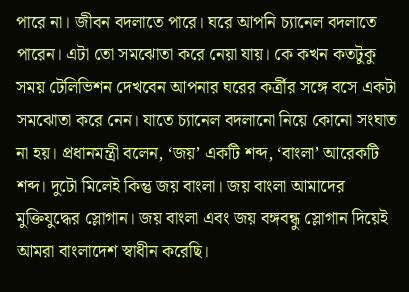পারে না। জীবন বদলাতে পারে। ঘরে আপনি চ্যানেল বদলাতে পারেন। এটা তো সমঝোতা করে নেয়া যায়। কে কখন কতটুকু সময় টেলিভিশন দেখবেন আপনার ঘরের কর্ত্রীর সঙ্গে বসে একটা সমঝোতা করে নেন। যাতে চ্যানেল বদলানো নিয়ে কোনো সংঘাত না হয়। প্রধানমন্ত্রী বলেন, ‘জয়’ একটি শব্দ, ‘বাংলা’ আরেকটি শব্দ। দুটো মিলেই কিন্তু জয় বাংলা। জয় বাংলা আমাদের মুক্তিযুদ্ধের স্লোগান। জয় বাংলা এবং জয় বঙ্গবন্ধু স্লোগান দিয়েই আমরা বাংলাদেশ স্বাধীন করেছি।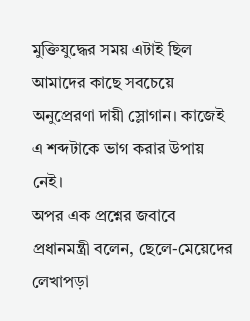মুক্তিযুদ্ধের সময় এটাই ছিল আমাদের কাছে সবচেয়ে অনুপ্রেরণা দায়ী স্লোগান। কাজেই এ শব্দটাকে ভাগ করার উপায় নেই।
অপর এক প্রশ্নের জবাবে প্রধানমন্ত্রী বলেন, ছেলে-মেয়েদের লেখাপড়া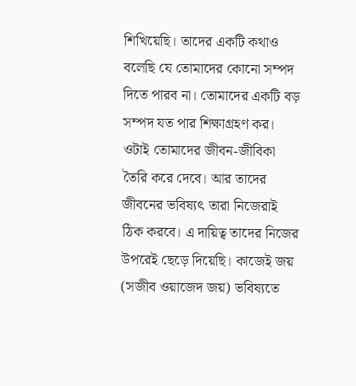শিখিয়েছি। তাদের একটি কথাও বলেছি যে তোমাদের কোনো সম্পদ দিতে পারব না। তোমাদের একটি বড় সম্পদ যত পার শিক্ষাগ্রহণ কর। ওটাই তোমাদের জীবন-জীবিকা তৈরি করে দেবে। আর তাদের জীবনের ভবিষ্যৎ তারা নিজেরাই ঠিক করবে। এ দায়িত্ব তাদের নিজের উপরেই ছেড়ে দিয়েছি। কাজেই জয় (সজীব ওয়াজেদ জয়) ভবিষ্যতে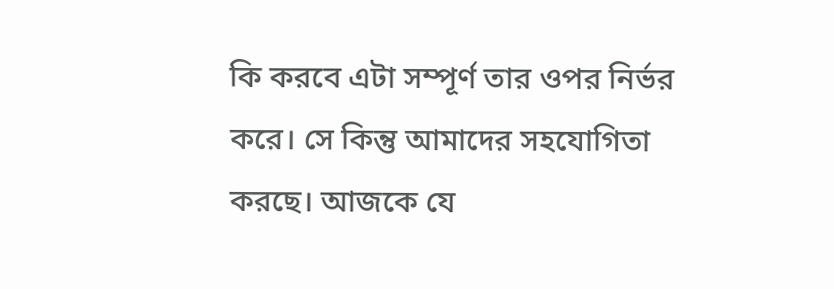কি করবে এটা সম্পূর্ণ তার ওপর নির্ভর করে। সে কিন্তু আমাদের সহযোগিতা করছে। আজকে যে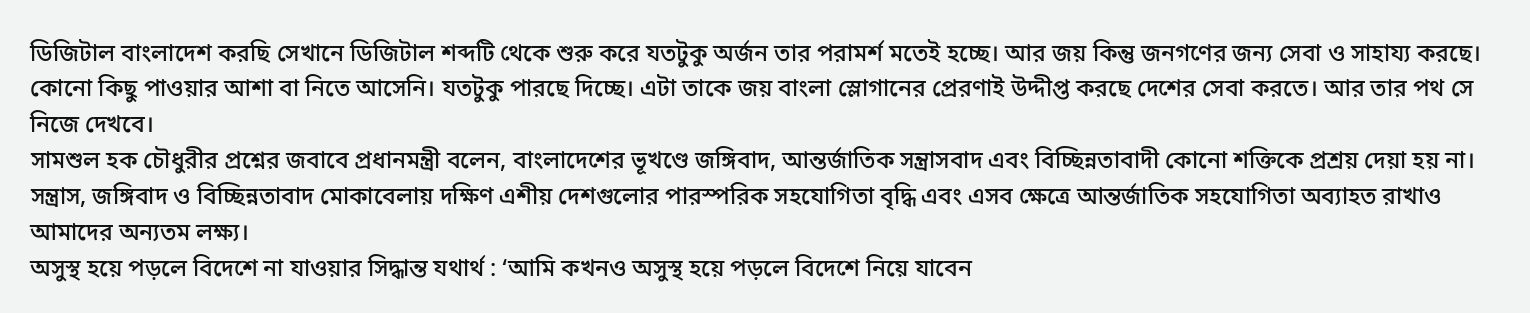ডিজিটাল বাংলাদেশ করছি সেখানে ডিজিটাল শব্দটি থেকে শুরু করে যতটুকু অর্জন তার পরামর্শ মতেই হচ্ছে। আর জয় কিন্তু জনগণের জন্য সেবা ও সাহায্য করছে। কোনো কিছু পাওয়ার আশা বা নিতে আসেনি। যতটুকু পারছে দিচ্ছে। এটা তাকে জয় বাংলা স্লোগানের প্রেরণাই উদ্দীপ্ত করছে দেশের সেবা করতে। আর তার পথ সে নিজে দেখবে।
সামশুল হক চৌধুরীর প্রশ্নের জবাবে প্রধানমন্ত্রী বলেন, বাংলাদেশের ভূখণ্ডে জঙ্গিবাদ, আন্তর্জাতিক সন্ত্রাসবাদ এবং বিচ্ছিন্নতাবাদী কোনো শক্তিকে প্রশ্রয় দেয়া হয় না। সন্ত্রাস, জঙ্গিবাদ ও বিচ্ছিন্নতাবাদ মোকাবেলায় দক্ষিণ এশীয় দেশগুলোর পারস্পরিক সহযোগিতা বৃদ্ধি এবং এসব ক্ষেত্রে আন্তর্জাতিক সহযোগিতা অব্যাহত রাখাও আমাদের অন্যতম লক্ষ্য।
অসুস্থ হয়ে পড়লে বিদেশে না যাওয়ার সিদ্ধান্ত যথার্থ : ‘আমি কখনও অসুস্থ হয়ে পড়লে বিদেশে নিয়ে যাবেন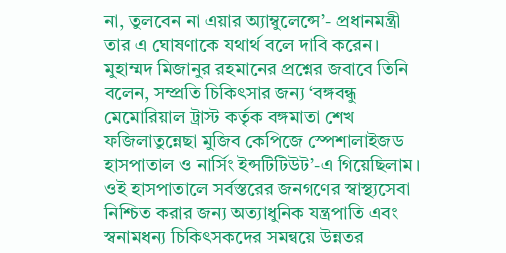না, তুলবেন না এয়ার অ্যাম্বুলেন্সে’- প্রধানমন্ত্রী তার এ ঘোষণাকে যথার্থ বলে দাবি করেন। মুহাম্মদ মিজানুর রহমানের প্রশ্নের জবাবে তিনি বলেন, সম্প্রতি চিকিৎসার জন্য ‘বঙ্গবন্ধু মেমোরিয়াল ট্রাস্ট কর্তৃক বঙ্গমাতা শেখ ফজিলাতুন্নেছা মুজিব কেপিজে স্পেশালাইজড হাসপাতাল ও নার্সিং ইন্সটিটিউট’-এ গিয়েছিলাম। ওই হাসপাতালে সর্বস্তরের জনগণের স্বাস্থ্যসেবা নিশ্চিত করার জন্য অত্যাধুনিক যন্ত্রপাতি এবং স্বনামধন্য চিকিৎসকদের সমন্বয়ে উন্নতর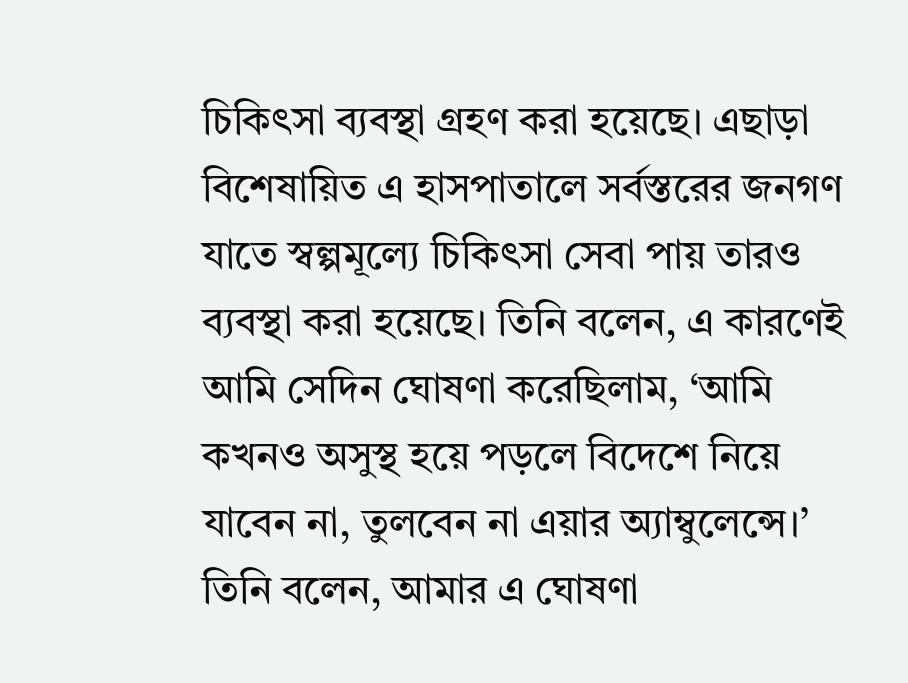চিকিৎসা ব্যবস্থা গ্রহণ করা হয়েছে। এছাড়া বিশেষায়িত এ হাসপাতালে সর্বস্তরের জনগণ যাতে স্বল্পমূল্যে চিকিৎসা সেবা পায় তারও ব্যবস্থা করা হয়েছে। তিনি বলেন, এ কারণেই আমি সেদিন ঘোষণা করেছিলাম, ‘আমি কখনও অসুস্থ হয়ে পড়লে বিদেশে নিয়ে যাবেন না, তুলবেন না এয়ার অ্যাম্বুলেন্সে।’
তিনি বলেন, আমার এ ঘোষণা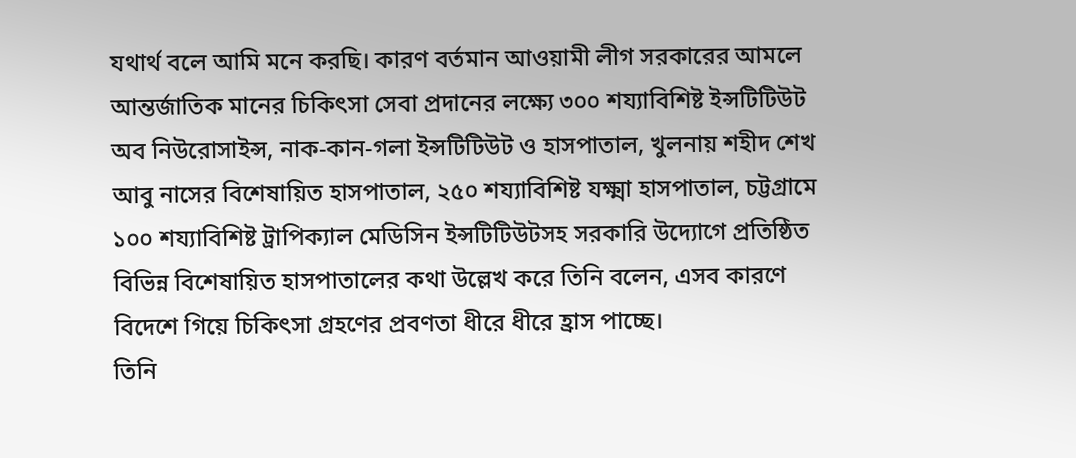যথার্থ বলে আমি মনে করছি। কারণ বর্তমান আওয়ামী লীগ সরকারের আমলে আন্তর্জাতিক মানের চিকিৎসা সেবা প্রদানের লক্ষ্যে ৩০০ শয্যাবিশিষ্ট ইন্সটিটিউট অব নিউরোসাইন্স, নাক-কান-গলা ইন্সটিটিউট ও হাসপাতাল, খুলনায় শহীদ শেখ আবু নাসের বিশেষায়িত হাসপাতাল, ২৫০ শয্যাবিশিষ্ট যক্ষ্মা হাসপাতাল, চট্টগ্রামে ১০০ শয্যাবিশিষ্ট ট্রাপিক্যাল মেডিসিন ইন্সটিটিউটসহ সরকারি উদ্যোগে প্রতিষ্ঠিত বিভিন্ন বিশেষায়িত হাসপাতালের কথা উল্লেখ করে তিনি বলেন, এসব কারণে বিদেশে গিয়ে চিকিৎসা গ্রহণের প্রবণতা ধীরে ধীরে হ্রাস পাচ্ছে।
তিনি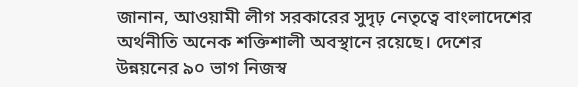জানান, আওয়ামী লীগ সরকারের সুদৃঢ় নেতৃত্বে বাংলাদেশের অর্থনীতি অনেক শক্তিশালী অবস্থানে রয়েছে। দেশের উন্নয়নের ৯০ ভাগ নিজস্ব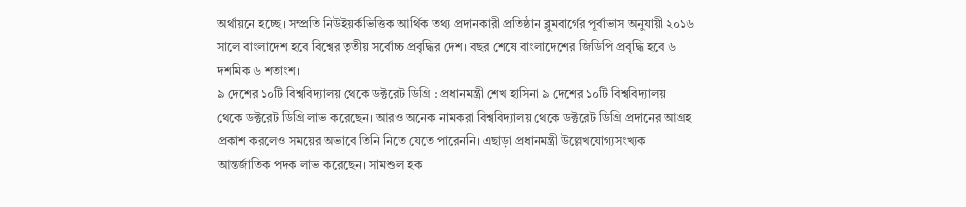অর্থায়নে হচ্ছে। সম্প্রতি নিউইয়র্কভিত্তিক আর্থিক তথ্য প্রদানকারী প্রতিষ্ঠান ব্লুমবার্গের পূর্বাভাস অনুযায়ী ২০১৬ সালে বাংলাদেশ হবে বিশ্বের তৃতীয় সর্বোচ্চ প্রবৃদ্ধির দেশ। বছর শেষে বাংলাদেশের জিডিপি প্রবৃদ্ধি হবে ৬ দশমিক ৬ শতাংশ।
৯ দেশের ১০টি বিশ্ববিদ্যালয় থেকে ডক্টরেট ডিগ্রি : প্রধানমন্ত্রী শেখ হাসিনা ৯ দেশের ১০টি বিশ্ববিদ্যালয় থেকে ডক্টরেট ডিগ্রি লাভ করেছেন। আরও অনেক নামকরা বিশ্ববিদ্যালয় থেকে ডক্টরেট ডিগ্রি প্রদানের আগ্রহ প্রকাশ করলেও সময়ের অভাবে তিনি নিতে যেতে পারেননি। এছাড়া প্রধানমন্ত্রী উল্লেখযোগ্যসংখ্যক আন্তর্জাতিক পদক লাভ করেছেন। সামশুল হক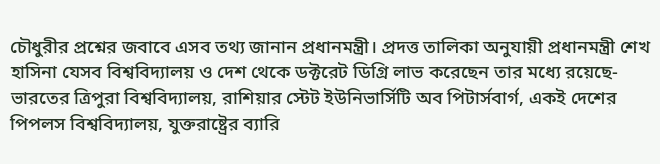চৌধুরীর প্রশ্নের জবাবে এসব তথ্য জানান প্রধানমন্ত্রী। প্রদত্ত তালিকা অনুযায়ী প্রধানমন্ত্রী শেখ হাসিনা যেসব বিশ্ববিদ্যালয় ও দেশ থেকে ডক্টরেট ডিগ্রি লাভ করেছেন তার মধ্যে রয়েছে- ভারতের ত্রিপুরা বিশ্ববিদ্যালয়, রাশিয়ার স্টেট ইউনিভার্সিটি অব পিটার্সবার্গ, একই দেশের পিপলস বিশ্ববিদ্যালয়, যুক্তরাষ্ট্রের ব্যারি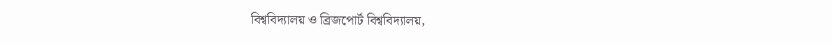বিশ্ববিদ্যালয় ও ব্রিজপোর্ট বিশ্ববিদ্যালয়,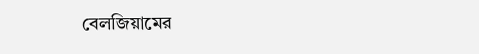বেলজিয়ামের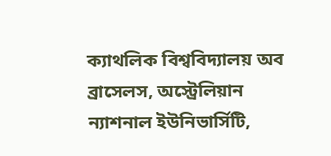ক্যাথলিক বিশ্ববিদ্যালয় অব ব্রাসেলস, অস্ট্রেলিয়ান ন্যাশনাল ইউনিভার্সিটি,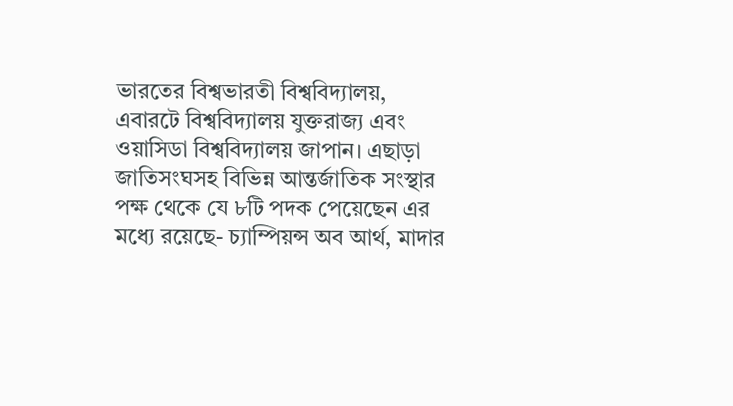ভারতের বিশ্বভারতী বিশ্ববিদ্যালয়, এবারটে বিশ্ববিদ্যালয় যুক্তরাজ্য এবং ওয়াসিডা বিশ্ববিদ্যালয় জাপান। এছাড়া জাতিসংঘসহ বিভিন্ন আন্তর্জাতিক সংস্থার পক্ষ থেকে যে ৮টি পদক পেয়েছেন এর মধ্যে রয়েছে- চ্যাম্পিয়ন্স অব আর্থ, মাদার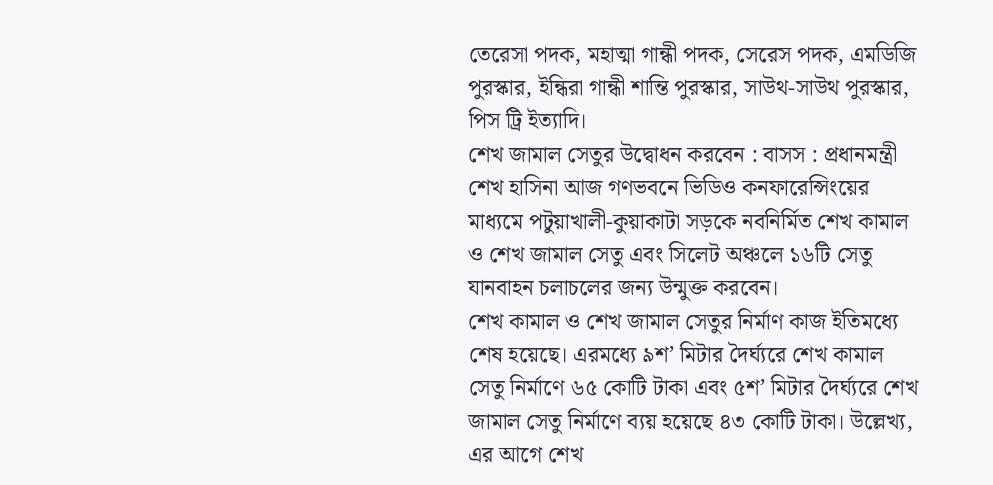তেরেসা পদক, মহাত্মা গান্ধী পদক, সেরেস পদক, এমডিজি পুরস্কার, ইন্ধিরা গান্ধী শান্তি পুরস্কার, সাউথ-সাউথ পুরস্কার, পিস ট্রি ইত্যাদি।
শেখ জামাল সেতুর উদ্বোধন করবেন : বাসস : প্রধানমন্ত্রী শেখ হাসিনা আজ গণভবনে ভিডিও কনফারেন্সিংয়ের মাধ্যমে পটুয়াখালী-কুয়াকাটা সড়কে নবনির্মিত শেখ কামাল ও শেখ জামাল সেতু এবং সিলেট অঞ্চলে ১৬টি সেতু যানবাহন চলাচলের জন্য উন্মুক্ত করবেন।
শেখ কামাল ও শেখ জামাল সেতুর নির্মাণ কাজ ইতিমধ্যে শেষ হয়েছে। এরমধ্যে ৯শ’ মিটার দৈর্ঘ্যরে শেখ কামাল সেতু নির্মাণে ৬৫ কোটি টাকা এবং ৫শ’ মিটার দৈর্ঘ্যরে শেখ জামাল সেতু নির্মাণে ব্যয় হয়েছে ৪৩ কোটি টাকা। উল্লেখ্য, এর আগে শেখ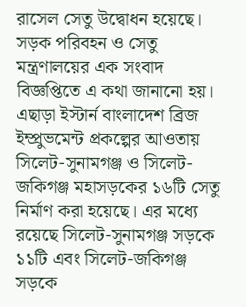রাসেল সেতু উদ্বোধন হয়েছে।
সড়ক পরিবহন ও সেতু মন্ত্রণালয়ের এক সংবাদ বিজ্ঞপ্তিতে এ কথা জানানো হয়।
এছাড়া ইস্টার্ন বাংলাদেশ ব্রিজ ইম্প্রুভমেন্ট প্রকল্পের আওতায় সিলেট-সুনামগঞ্জ ও সিলেট-জকিগঞ্জ মহাসড়কের ১৬টি সেতু নির্মাণ করা হয়েছে। এর মধ্যে রয়েছে সিলেট-সুনামগঞ্জ সড়কে ১১টি এবং সিলেট-জকিগঞ্জ সড়কে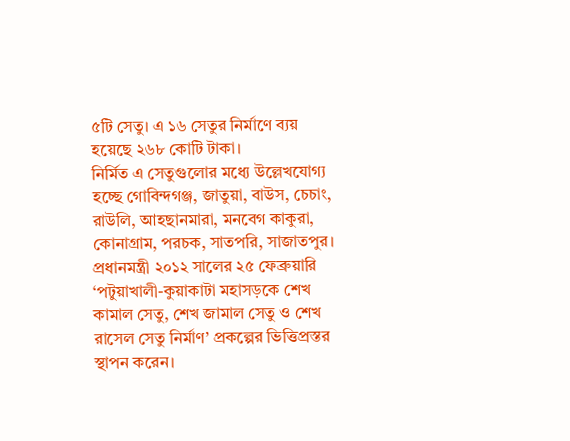৫টি সেতু। এ ১৬ সেতুর নির্মাণে ব্যয় হয়েছে ২৬৮ কোটি টাকা।
নির্মিত এ সেতুগুলোর মধ্যে উল্লেখযোগ্য হচ্ছে গোবিন্দগঞ্জ, জাতুয়া, বাউস, চেচাং, রাউলি, আহছানমারা, মনবেগ কাকুরা, কোনাগ্রাম, পরচক, সাতপরি, সাজাতপুর।
প্রধানমন্ত্রী ২০১২ সালের ২৫ ফেব্রুয়ারি ‘পটুয়াখালী-কুয়াকাটা মহাসড়কে শেখ কামাল সেতু, শেখ জামাল সেতু ও শেখ রাসেল সেতু নির্মাণ’ প্রকল্পের ভিত্তিপ্রস্তর স্থাপন করেন।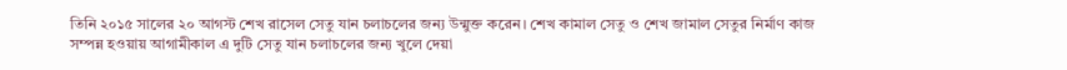তিনি ২০১৫ সালের ২০ আগস্ট শেখ রাসেল সেতু যান চলাচলের জন্য উন্মুক্ত করেন। শেখ কামাল সেতু ও শেখ জামাল সেতুর নির্মাণ কাজ সম্পন্ন হওয়ায় আগামীকাল এ দুটি সেতু যান চলাচলের জন্য খুলে দেয়া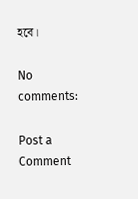হবে।

No comments:

Post a Comment